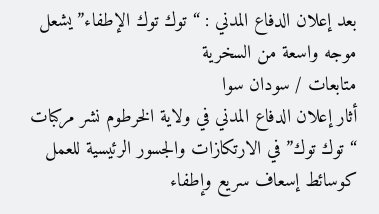بعد إعلان الدفاع المدني : “توك توك الإطفاء” يشعل موجه واسعة من السخرية
متابعات / سودان سوا
أثار إعلان الدفاع المدني في ولاية الخرطوم نشر مركبات “توك توك” في الارتكازات والجسور الرئيسية للعمل كوسائط إسعاف سريع وإطفاء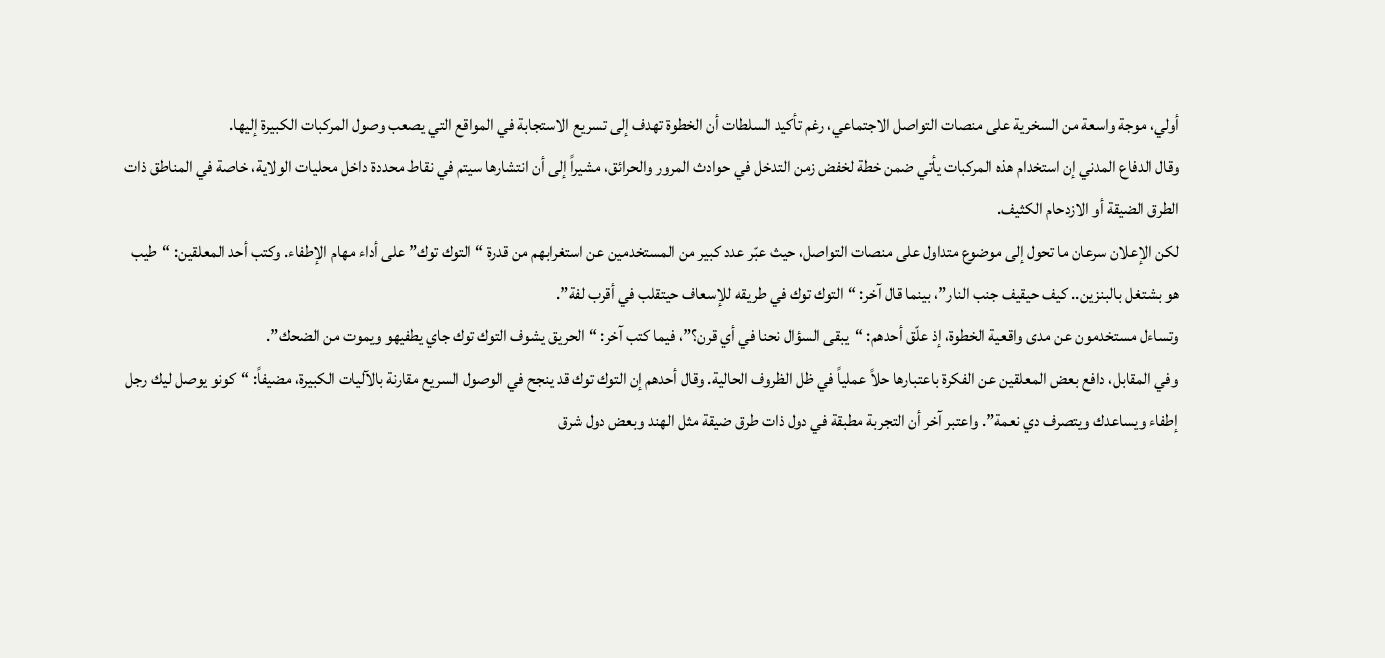أولي، موجة واسعة من السخرية على منصات التواصل الاجتماعي، رغم تأكيد السلطات أن الخطوة تهدف إلى تسريع الاستجابة في المواقع التي يصعب وصول المركبات الكبيرة إليها.
وقال الدفاع المدني إن استخدام هذه المركبات يأتي ضمن خطة لخفض زمن التدخل في حوادث المرور والحرائق، مشيراً إلى أن انتشارها سيتم في نقاط محددة داخل محليات الولاية، خاصة في المناطق ذات الطرق الضيقة أو الازدحام الكثيف.
لكن الإعلان سرعان ما تحول إلى موضوع متداول على منصات التواصل، حيث عبّر عدد كبير من المستخدمين عن استغرابهم من قدرة “التوك توك” على أداء مهام الإطفاء. وكتب أحد المعلقين: “طيب هو بشتغل بالبنزين.. كيف حيقيف جنب النار”، بينما قال آخر: “التوك توك في طريقه للإسعاف حيتقلب في أقرب لفة”.
وتساءل مستخدمون عن مدى واقعية الخطوة، إذ علّق أحدهم: “يبقى السؤال نحنا في أي قرن؟”، فيما كتب آخر: “الحريق يشوف التوك توك جاي يطفيهو ويموت من الضحك”.
وفي المقابل، دافع بعض المعلقين عن الفكرة باعتبارها حلاً عملياً في ظل الظروف الحالية. وقال أحدهم إن التوك توك قد ينجح في الوصول السريع مقارنة بالآليات الكبيرة، مضيفاً: “كونو يوصل ليك رجل إطفاء ويساعدك ويتصرف دي نعمة”. واعتبر آخر أن التجربة مطبقة في دول ذات طرق ضيقة مثل الهند وبعض دول شرق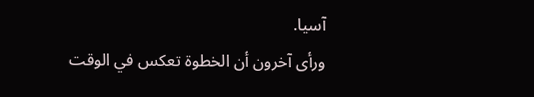آسيا.
ورأى آخرون أن الخطوة تعكس في الوقت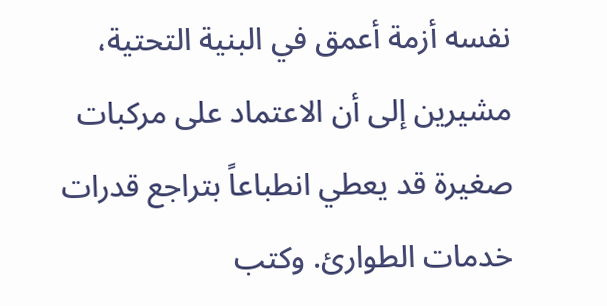نفسه أزمة أعمق في البنية التحتية، مشيرين إلى أن الاعتماد على مركبات صغيرة قد يعطي انطباعاً بتراجع قدرات خدمات الطوارئ. وكتب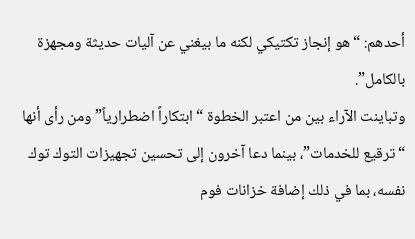أحدهم: “هو إنجاز تكتيكي لكنه ما بيغني عن آليات حديثة ومجهزة بالكامل”.
وتباينت الآراء بين من اعتبر الخطوة “ابتكاراً اضطرارياً” ومن رأى أنها “ترقيع للخدمات”، بينما دعا آخرون إلى تحسين تجهيزات التوك توك نفسه، بما في ذلك إضافة خزانات فوم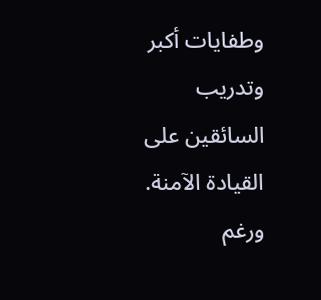وطفايات أكبر وتدريب السائقين على القيادة الآمنة.
ورغم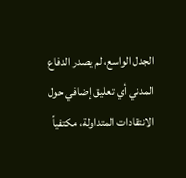الجدل الواسع، لم يصدر الدفاع المدني أي تعليق إضافي حول الانتقادات المتداولة، مكتفياً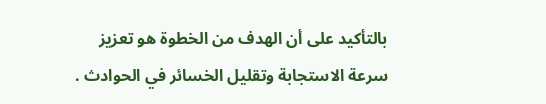بالتأكيد على أن الهدف من الخطوة هو تعزيز سرعة الاستجابة وتقليل الخسائر في الحوادث .